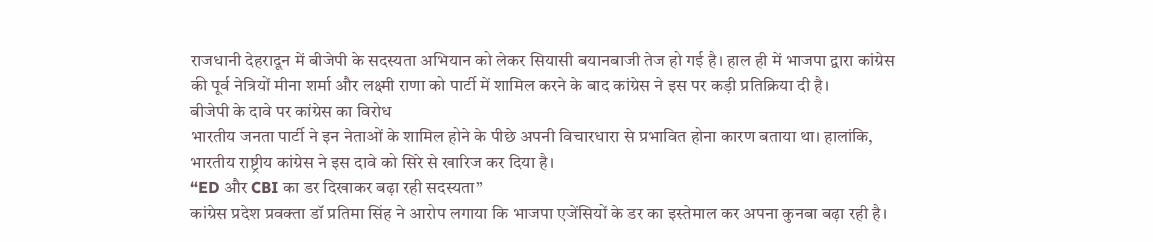राजधानी देहरादून में बीजेपी के सदस्यता अभियान को लेकर सियासी बयानबाजी तेज हो गई है। हाल ही में भाजपा द्वारा कांग्रेस की पूर्व नेत्रियों मीना शर्मा और लक्ष्मी राणा को पार्टी में शामिल करने के बाद कांग्रेस ने इस पर कड़ी प्रतिक्रिया दी है।
बीजेपी के दावे पर कांग्रेस का विरोध
भारतीय जनता पार्टी ने इन नेताओं के शामिल होने के पीछे अपनी विचारधारा से प्रभावित होना कारण बताया था। हालांकि, भारतीय राष्ट्रीय कांग्रेस ने इस दावे को सिरे से खारिज कर दिया है।
“ED और CBI का डर दिखाकर बढ़ा रही सदस्यता”
कांग्रेस प्रदेश प्रवक्ता डॉ प्रतिमा सिंह ने आरोप लगाया कि भाजपा एजेंसियों के डर का इस्तेमाल कर अपना कुनबा बढ़ा रही है।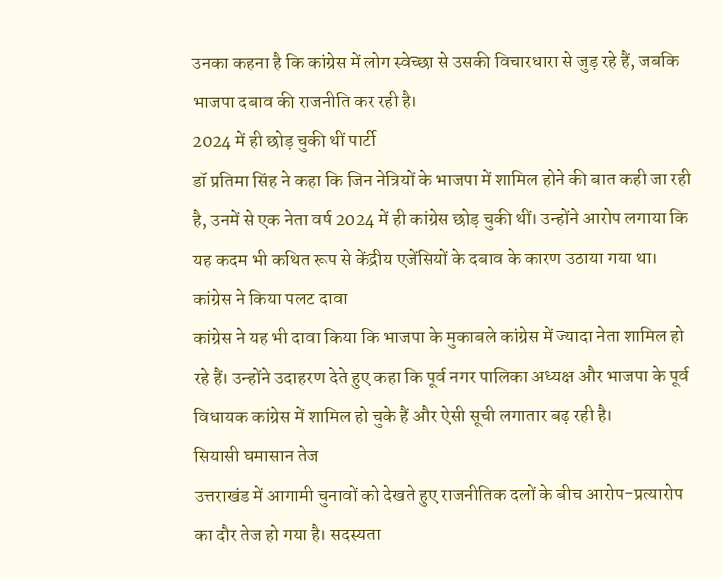उनका कहना है कि कांग्रेस में लोग स्वेच्छा से उसकी विचारधारा से जुड़ रहे हैं, जबकि भाजपा दबाव की राजनीति कर रही है।
2024 में ही छोड़ चुकी थीं पार्टी
डॉ प्रतिमा सिंह ने कहा कि जिन नेत्रियों के भाजपा में शामिल होने की बात कही जा रही है, उनमें से एक नेता वर्ष 2024 में ही कांग्रेस छोड़ चुकी थीं। उन्होंने आरोप लगाया कि यह कदम भी कथित रूप से केंद्रीय एजेंसियों के दबाव के कारण उठाया गया था।
कांग्रेस ने किया पलट दावा
कांग्रेस ने यह भी दावा किया कि भाजपा के मुकाबले कांग्रेस में ज्यादा नेता शामिल हो रहे हैं। उन्होंने उदाहरण देते हुए कहा कि पूर्व नगर पालिका अध्यक्ष और भाजपा के पूर्व विधायक कांग्रेस में शामिल हो चुके हैं और ऐसी सूची लगातार बढ़ रही है।
सियासी घमासान तेज
उत्तराखंड में आगामी चुनावों को देखते हुए राजनीतिक दलों के बीच आरोप-प्रत्यारोप का दौर तेज हो गया है। सदस्यता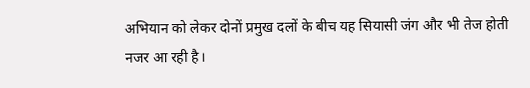अभियान को लेकर दोनों प्रमुख दलों के बीच यह सियासी जंग और भी तेज होती नजर आ रही है।